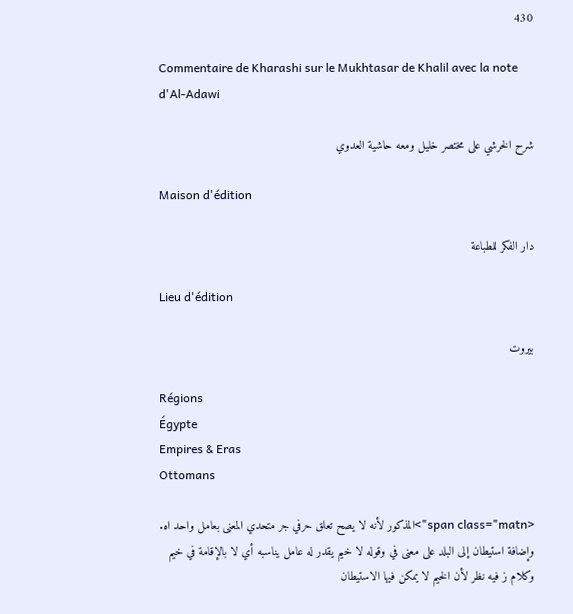430

Commentaire de Kharashi sur le Mukhtasar de Khalil avec la note d'Al-Adawi

شرح الخرشي على مختصر خليل ومعه حاشية العدوي

Maison d'édition

دار الفكر للطباعة

Lieu d'édition

بيروت

Régions
Égypte
Empires & Eras
Ottomans

<span class="matn">المذكور لأنه لا يصح تعلق حرفي جر متحدي المعنى بعامل واحد اه. وإضافة استيطان إلى البلد على معنى في وقوله لا خيم يقدر له عامل يناسبه أي لا بالإقامة في خيم وكلام ز فيه نظر لأن الخيم لا يمكن فيها الاستيطان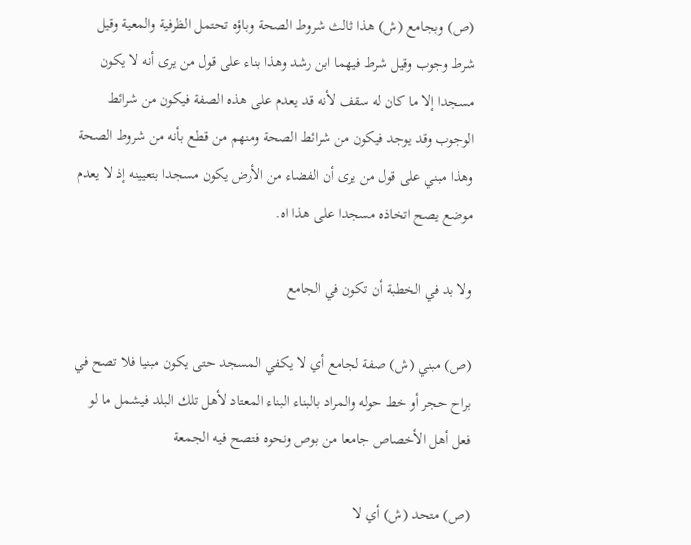(ص) وبجامع (ش) هذا ثالث شروط الصحة وباؤه تحتمل الظرفية والمعية وقيل شرط وجوب وقيل شرط فيهما ابن رشد وهذا بناء على قول من يرى أنه لا يكون مسجدا إلا ما كان له سقف لأنه قد يعدم على هذه الصفة فيكون من شرائط الوجوب وقد يوجد فيكون من شرائط الصحة ومنهم من قطع بأنه من شروط الصحة وهذا مبني على قول من يرى أن الفضاء من الأرض يكون مسجدا بتعيينه إذ لا يعدم موضع يصح اتخاذه مسجدا على هذا اه.

ولا بد في الخطبة أن تكون في الجامع

(ص) مبني (ش) صفة لجامع أي لا يكفي المسجد حتى يكون مبنيا فلا تصح في براح حجر أو خط حوله والمراد بالبناء البناء المعتاد لأهل تلك البلد فيشمل ما لو فعل أهل الأخصاص جامعا من بوص ونحوه فتصح فيه الجمعة

(ص) متحد (ش) أي لا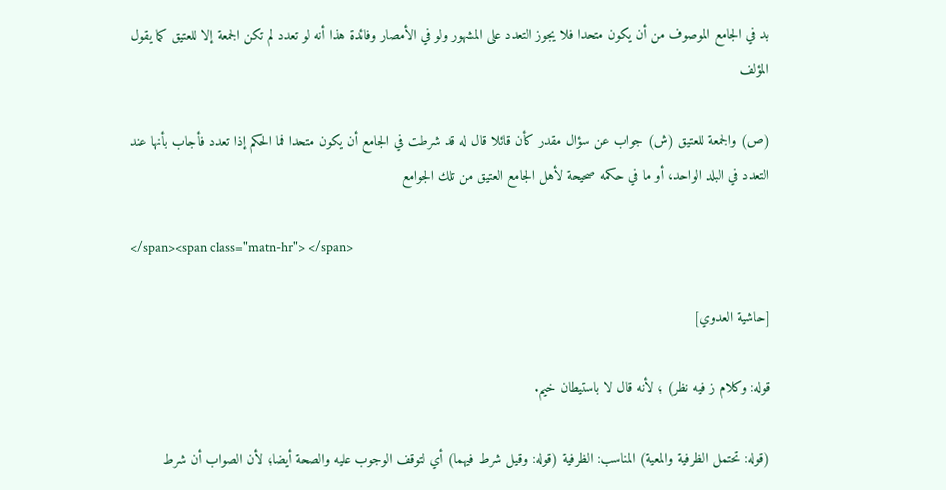بد في الجامع الموصوف من أن يكون متحدا فلا يجوز التعدد على المشهور ولو في الأمصار وفائدة هذا أنه لو تعدد لم تكن الجمعة إلا للعتيق كما يقول المؤلف

(ص) والجمعة للعتيق (ش) جواب عن سؤال مقدر كأن قائلا قال له قد شرطت في الجامع أن يكون متحدا فما الحكم إذا تعدد فأجاب بأنها عند التعدد في البلد الواحد، أو ما في حكمه صحيحة لأهل الجامع العتيق من تلك الجوامع

</span><span class="matn-hr"> </span>

[حاشية العدوي]

قوله: وكلام ز فيه نظر) ؛ لأنه قال لا باستيطان خيم.

(قوله: تحتمل الظرفية والمعية) المناسب: الظرفية (قوله: وقيل شرط فيهما) أي لتوقف الوجوب عليه والصحة أيضا؛ لأن الصواب أن شرط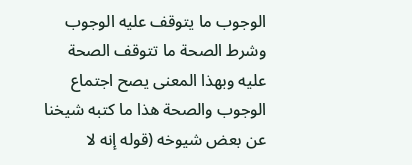الوجوب ما يتوقف عليه الوجوب وشرط الصحة ما تتوقف الصحة عليه وبهذا المعنى يصح اجتماع الوجوب والصحة هذا ما كتبه شيخنا عن بعض شيوخه (قوله إنه لا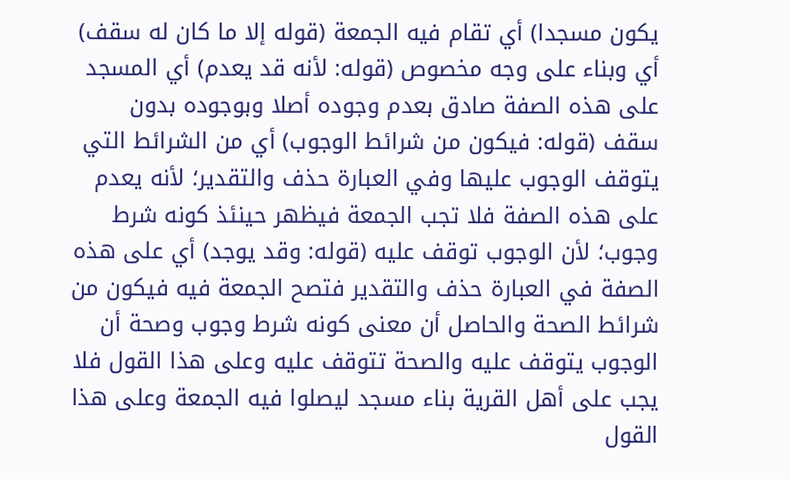يكون مسجدا) أي تقام فيه الجمعة (قوله إلا ما كان له سقف) أي وبناء على وجه مخصوص (قوله: لأنه قد يعدم) أي المسجد على هذه الصفة صادق بعدم وجوده أصلا وبوجوده بدون سقف (قوله: فيكون من شرائط الوجوب) أي من الشرائط التي يتوقف الوجوب عليها وفي العبارة حذف والتقدير؛ لأنه يعدم على هذه الصفة فلا تجب الجمعة فيظهر حينئذ كونه شرط وجوب؛ لأن الوجوب توقف عليه (قوله: وقد يوجد) أي على هذه الصفة في العبارة حذف والتقدير فتصح الجمعة فيه فيكون من شرائط الصحة والحاصل أن معنى كونه شرط وجوب وصحة أن الوجوب يتوقف عليه والصحة تتوقف عليه وعلى هذا القول فلا يجب على أهل القرية بناء مسجد ليصلوا فيه الجمعة وعلى هذا القول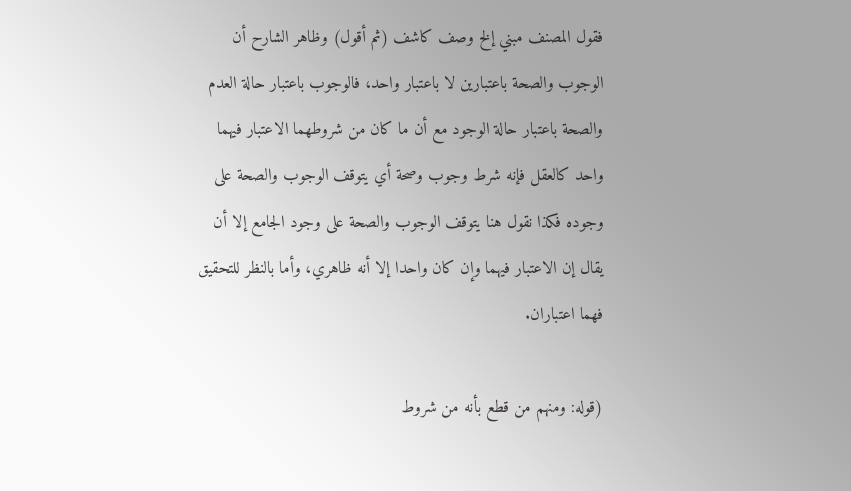فقول المصنف مبني إلخ وصف كاشف (ثم أقول) وظاهر الشارح أن الوجوب والصحة باعتبارين لا باعتبار واحد، فالوجوب باعتبار حالة العدم والصحة باعتبار حالة الوجود مع أن ما كان من شروطهما الاعتبار فيهما واحد كالعقل فإنه شرط وجوب وصحة أي يتوقف الوجوب والصحة على وجوده فكذا نقول هنا يتوقف الوجوب والصحة على وجود الجامع إلا أن يقال إن الاعتبار فيهما وإن كان واحدا إلا أنه ظاهري، وأما بالنظر للتحقيق فهما اعتباران.

(قوله: ومنهم من قطع بأنه من شروط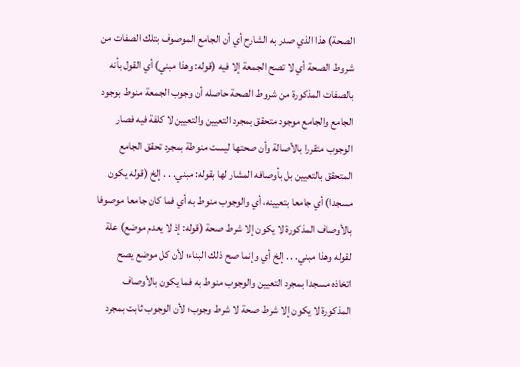الصحة) هذا الذي صدر به الشارح أي أن الجامع الموصوف بتلك الصفات من شروط الصحة أي لا تصح الجمعة إلا فيه (قوله: وهذا مبني) أي القول بأنه بالصفات المذكورة من شروط الصحة حاصله أن وجوب الجمعة منوط بوجود الجامع والجامع موجود متحقق بمجرد التعيين والتعيين لا كلفة فيه فصار الوجوب متقررا بالأصالة وأن صحتها ليست منوطة بمجرد تحقق الجامع المتحقق بالتعيين بل بأوصافه المشار لها بقوله: مبني. . . إلخ (قوله يكون مسجدا) أي جامعا بتعيينه، أي والوجوب منوط به أي فما كان جامعا موصوفا بالأوصاف المذكورة لا يكون إلا شرط صحة (قوله: إذ لا يعدم موضع) علة لقوله وهذا مبني. . . إلخ أي وإنما صح ذلك البناء؛ لأن كل موضع يصح اتخاذه مسجدا بمجرد التعيين والوجوب منوط به فما يكون بالأوصاف المذكورة لا يكون إلا شرط صحة لا شرط وجوب؛ لأن الوجوب ثابت بمجرد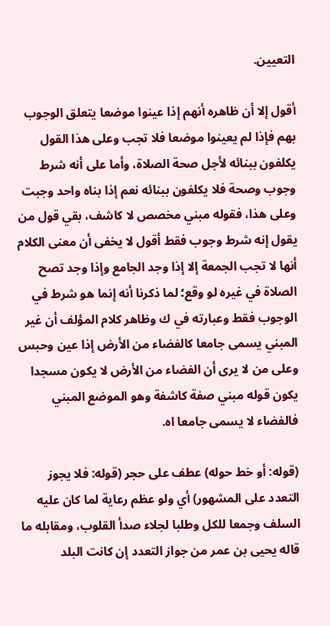التعيين.

أقول إلا أن ظاهره أنهم إذا عينوا موضعا يتعلق الوجوب بهم فإذا لم يعينوا موضعا فلا تجب وعلى هذا القول يكلفون ببنائه لأجل صحة الصلاة، وأما على أنه شرط وجوب وصحة فلا يكلفون ببنائه نعم إذا بناه واحد وجبت وعلى هذا، فقوله مبني مخصص لا كاشف، بقي قول من يقول إنه شرط وجوب فقط أقول لا يخفى أن معنى الكلام أنها لا تجب الجمعة إلا إذا وجد الجامع وإذا وجد تصح الصلاة في غيره لو وقع؛ لما ذكرنا أنه إنما هو شرط في الوجوب فقط وعبارته في ك وظاهر كلام المؤلف أن غير المبني يسمى جامعا كالفضاء من الأرض إذا عين وحبس وعلى من لا يرى أن الفضاء من الأرض لا يكون مسجدا يكون قوله مبني صفة كاشفة وهو الموضع المبني فالفضاء لا يسمى جامعا اه.

(قوله: أو خط حوله) عطف على حجر (قوله: فلا يجوز التعدد على المشهور) أي ولو عظم رعاية لما كان عليه السلف وجمعا للكل وطلبا لجلاء صدأ القلوب، ومقابله ما قاله يحيى بن عمر من جواز التعدد إن كانت البلد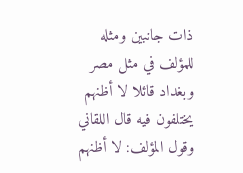ذات جانبين ومثله للمؤلف في مثل مصر وبغداد قائلا لا أظنهم يختلفون فيه قال اللقاني وقول المؤلف: لا أظنهم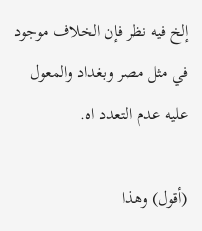إلخ فيه نظر فإن الخلاف موجود في مثل مصر وبغداد والمعول عليه عدم التعدد اه.

(أقول) وهذا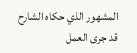المشهور الذي حكاه الشارح قد جرى العمل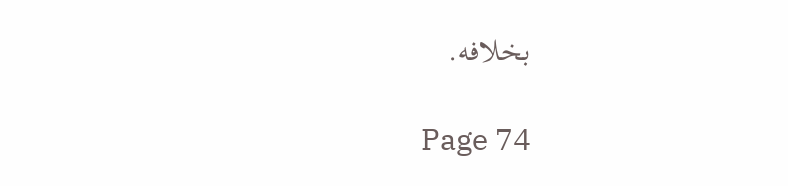بخلافه.

Page 74